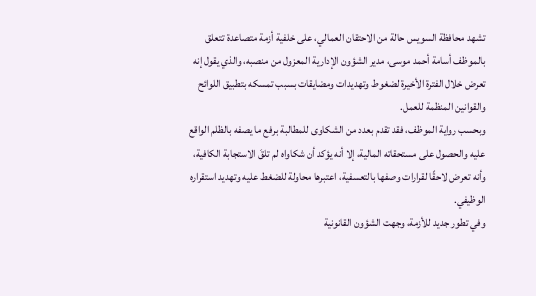تشهد محافظة السويس حالة من الاحتقان العمالي، على خلفية أزمة متصاعدة تتعلق بالموظف أسامة أحمد موسى، مدير الشؤون الإدارية المعزول من منصبه، والذي يقول إنه تعرض خلال الفترة الأخيرة لضغوط وتهديدات ومضايقات بسبب تمسكه بتطبيق اللوائح والقوانين المنظمة للعمل.
وبحسب رواية الموظف، فقد تقدم بعدد من الشكاوى للمطالبة برفع ما يصفه بالظلم الواقع عليه والحصول على مستحقاته المالية، إلا أنه يؤكد أن شكاواه لم تلقَ الاستجابة الكافية، وأنه تعرض لاحقًا لقرارات وصفها بالتعسفية، اعتبرها محاولة للضغط عليه وتهديد استقراره الوظيفي.
وفي تطور جديد للأزمة، وجهت الشؤون القانونية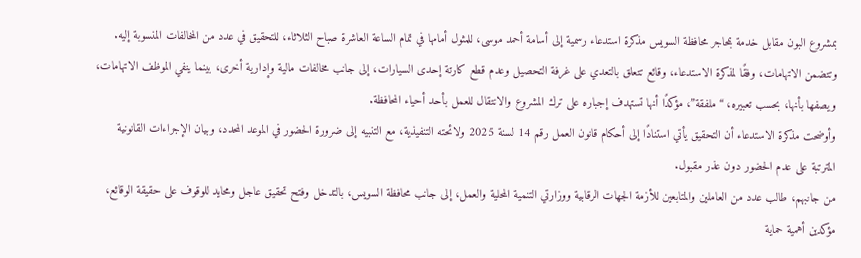بمشروع البون مقابل خدمة بمحاجر محافظة السويس مذكرة استدعاء رسمية إلى أسامة أحمد موسى، للمثول أمامها في تمام الساعة العاشرة صباح الثلاثاء، للتحقيق في عدد من المخالفات المنسوبة إليه.
وتتضمن الاتهامات، وفقًا لمذكرة الاستدعاء، وقائع تتعلق بالتعدي على غرفة التحصيل وعدم قطع كارتة إحدى السيارات، إلى جانب مخالفات مالية وإدارية أخرى، بينما ينفي الموظف الاتهامات، ويصفها بأنها، بحسب تعبيره، “ملفقة”، مؤكدًا أنها تستهدف إجباره على ترك المشروع والانتقال للعمل بأحد أحياء المحافظة.
وأوضحت مذكرة الاستدعاء أن التحقيق يأتي استنادًا إلى أحكام قانون العمل رقم 14 لسنة 2025 ولائحته التنفيذية، مع التنبيه إلى ضرورة الحضور في الموعد المحدد، وبيان الإجراءات القانونية المترتبة على عدم الحضور دون عذر مقبول.
من جانبهم، طالب عدد من العاملين والمتابعين للأزمة الجهات الرقابية ووزارتي التنمية المحلية والعمل، إلى جانب محافظة السويس، بالتدخل وفتح تحقيق عاجل ومحايد للوقوف على حقيقة الوقائع، مؤكدين أهمية حماية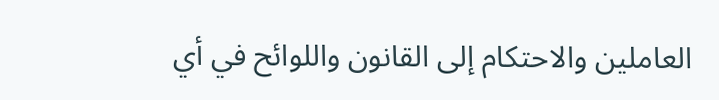العاملين والاحتكام إلى القانون واللوائح في أي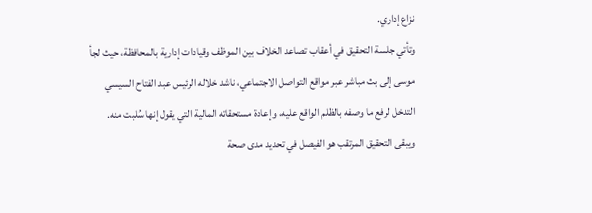نزاع إداري.
وتأتي جلسة التحقيق في أعقاب تصاعد الخلاف بين الموظف وقيادات إدارية بالمحافظة، حيث لجأ موسى إلى بث مباشر عبر مواقع التواصل الاجتماعي، ناشد خلاله الرئيس عبد الفتاح السيسي التدخل لرفع ما وصفه بالظلم الواقع عليه، وإعادة مستحقاته المالية التي يقول إنها سُلبت منه.
ويبقى التحقيق المرتقب هو الفيصل في تحديد مدى صحة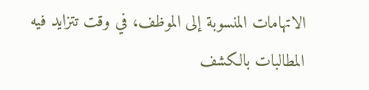الاتهامات المنسوبة إلى الموظف، في وقت تتزايد فيه المطالبات بالكشف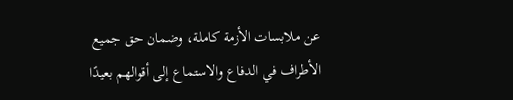عن ملابسات الأزمة كاملة، وضمان حق جميع الأطراف في الدفاع والاستماع إلى أقوالهم بعيدًا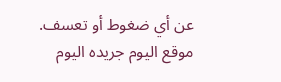عن أي ضغوط أو تعسف.
موقع اليوم جريده اليوم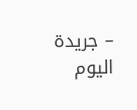– جريدة اليوم